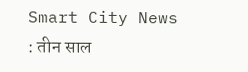Smart City News : तीन साल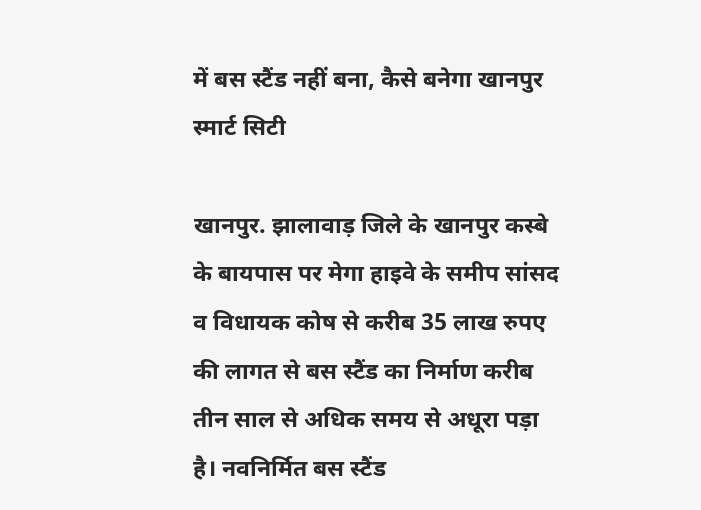में बस स्टैंड नहीं बना, कैसे बनेगा खानपुर स्मार्ट सिटी

खानपुर. झालावाड़ जिले के खानपुर कस्बे के बायपास पर मेगा हाइवे के समीप सांसद व विधायक कोष से करीब 35 लाख रुपए की लागत से बस स्टैंड का निर्माण करीब तीन साल से अधिक समय से अधूरा पड़ा है। नवनिर्मित बस स्टैंड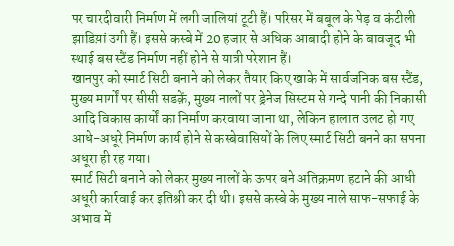पर चारदीवारी निर्माण में लगी जालियां टूटी हैं। परिसर में बबूल के पेड़ व कंटीली झाडिय़ां उगी हैं। इससे कस्बे में 20 हजार से अधिक आबादी होने के बावजूद भी स्थाई बस स्टैंड निर्माण नहीं होने से यात्री परेशान हैं।
खानपुर को स्मार्ट सिटी बनाने को लेकर तैयार किए खाके में सार्वजनिक बस स्टैंड, मुख्य मार्गों पर सीसी सडक़ें, मुख्य नालों पर ड्रेनेज सिस्टम से गन्दे पानी की निकासी आदि विकास कार्यों का निर्माण करवाया जाना था, लेकिन हालात उलट हो गए आधे-अधूरे निर्माण कार्य होने से कस्बेवासियों के लिए स्मार्ट सिटी बनने का सपना अधूरा ही रह गया।
स्मार्ट सिटी बनाने को लेकर मुख्य नालों के ऊपर बने अतिक्रमण हटाने की आधी अधूरी कार्रवाई कर इतिश्री कर दी थी। इससे कस्बे के मुख्य नाले साफ-सफाई के अभाव में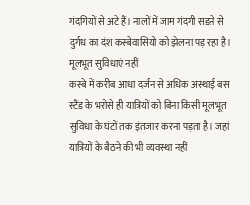गंदगियों से अटे हैं। नालों में जाम गंदगी सडऩे से दुर्गध का दंश कस्बेवासियो को झेलना पड़ रहा है।
मूलभूत सुविधाएं नहीं
कस्बे में करीब आधा दर्जन से अधिक अस्थाई बस स्टैंड के भरोसे ही यात्रियों को बिना किसी मूलभूत सुविधा के घंटों तक इंतजार करना पड़ता है। जहां यात्रियों के बैठने की भी व्यवस्था नहीं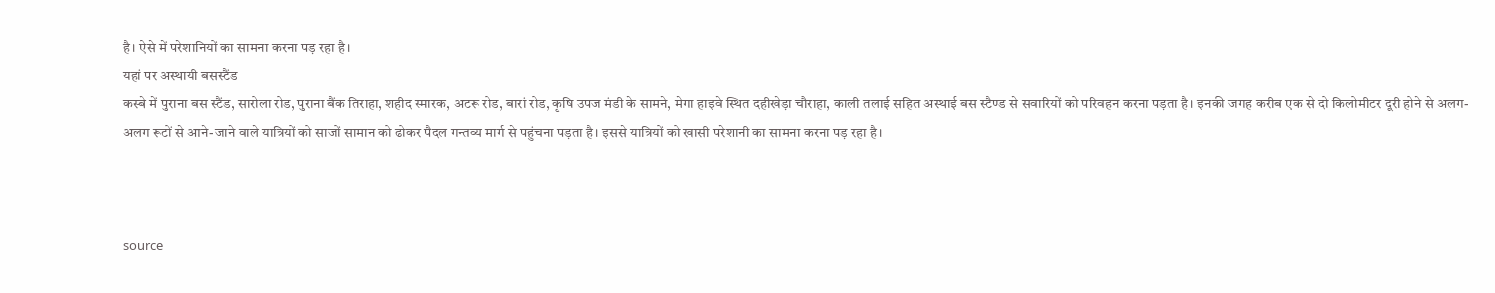है। ऐसे में परेशानियों का सामना करना पड़ रहा है।
यहां पर अस्थायी बसस्टैंड
कस्बे में पुराना बस स्टैंड, सारोला रोड, पुराना बैंक तिराहा, शहीद स्मारक, अटरू रोड, बारां रोड, कृषि उपज मंडी के सामने, मेगा हाइवे स्थित दहीखेड़ा चौराहा, काली तलाई सहित अस्थाई बस स्टैण्ड से सवारियों को परिवहन करना पड़ता है। इनकी जगह करीब एक से दो किलोमीटर दूरी होने से अलग-अलग रूटों से आने-जाने वाले यात्रियों को साजों सामान को ढोकर पैदल गन्तव्य मार्ग से पहुंचना पड़ता है। इससे यात्रियों को खासी परेशानी का सामना करना पड़ रहा है।



source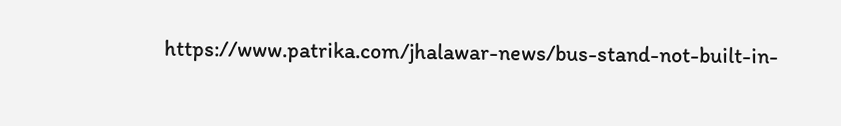https://www.patrika.com/jhalawar-news/bus-stand-not-built-in-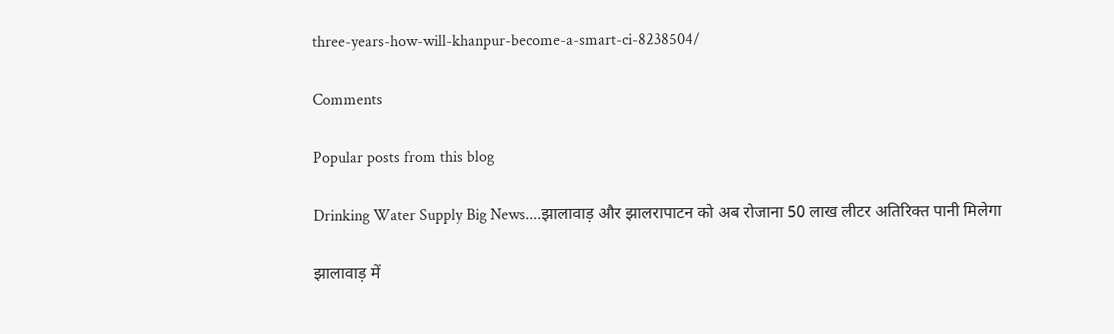three-years-how-will-khanpur-become-a-smart-ci-8238504/

Comments

Popular posts from this blog

Drinking Water Supply Big News....झालावाड़ और झालरापाटन को अब रोजाना 50 लाख लीटर अतिरिक्त पानी मिलेगा

झालावाड़ में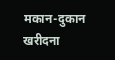मकान-दुकान खरीदना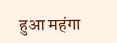हुआ महंगा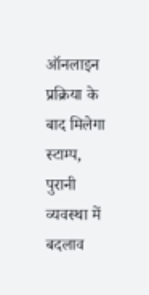ऑनलाइन प्रक्रिया के बाद मिलेगा स्टाम्प, पुरानी व्यवस्था में बदलाव